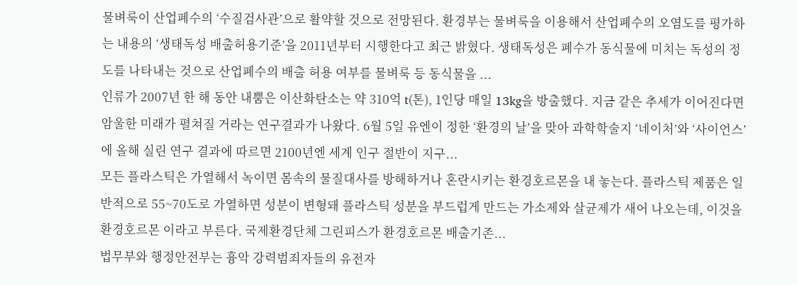물벼룩이 산업폐수의 ‘수질검사관’으로 활약할 것으로 전망된다. 환경부는 물벼룩을 이용해서 산업폐수의 오염도를 평가하는 내용의 ‘생태독성 배출허용기준’을 2011년부터 시행한다고 최근 밝혔다. 생태독성은 폐수가 동식물에 미치는 독성의 정도를 나타내는 것으로 산업폐수의 배출 허용 여부를 물벼룩 등 동식물을 ...
인류가 2007년 한 해 동안 내뿜은 이산화탄소는 약 310억 t(톤), 1인당 매일 13kg을 방출했다. 지금 같은 추세가 이어진다면 암울한 미래가 펼쳐질 거라는 연구결과가 나왔다. 6월 5일 유엔이 정한 ‘환경의 날’을 맞아 과학학술지 ‘네이처’와 ‘사이언스’에 올해 실린 연구 결과에 따르면 2100년엔 세계 인구 절반이 지구...
모든 플라스틱은 가열해서 녹이면 몸속의 물질대사를 방해하거나 혼란시키는 환경호르몬을 내 놓는다. 플라스틱 제품은 일반적으로 55~70도로 가열하면 성분이 변형돼 플라스틱 성분을 부드럽게 만드는 가소제와 살균제가 새어 나오는데, 이것을 환경호르몬 이라고 부른다. 국제환경단체 그린피스가 환경호르몬 배출기존...
법무부와 행정안전부는 흉악 강력범죄자들의 유전자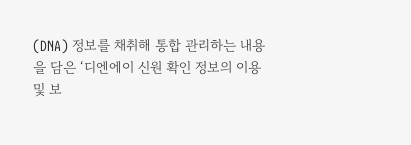(DNA) 정보를 채취해 통합 관리하는 내용을 담은 ‘디엔에이 신원 확인 정보의 이용 및 보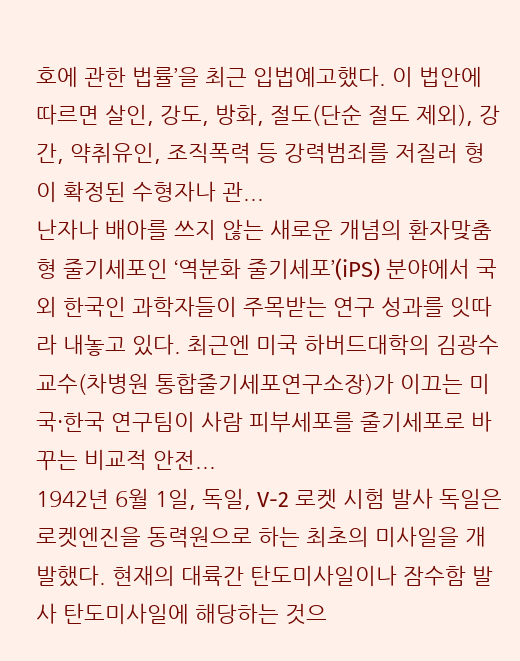호에 관한 법률’을 최근 입법예고했다. 이 법안에 따르면 살인, 강도, 방화, 절도(단순 절도 제외), 강간, 약취유인, 조직폭력 등 강력범죄를 저질러 형이 확정된 수형자나 관...
난자나 배아를 쓰지 않는 새로운 개념의 환자맞춤형 줄기세포인 ‘역분화 줄기세포’(iPS) 분야에서 국외 한국인 과학자들이 주목받는 연구 성과를 잇따라 내놓고 있다. 최근엔 미국 하버드대학의 김광수 교수(차병원 통합줄기세포연구소장)가 이끄는 미국·한국 연구팀이 사람 피부세포를 줄기세포로 바꾸는 비교적 안전...
1942년 6월 1일, 독일, V-2 로켓 시험 발사 독일은 로켓엔진을 동력원으로 하는 최초의 미사일을 개발했다. 현재의 대륙간 탄도미사일이나 잠수함 발사 탄도미사일에 해당하는 것으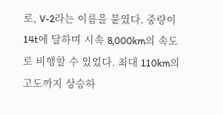로, V-2라는 이름을 붙였다. 중량이 14t에 달하며 시속 8,000km의 속도로 비행할 수 있었다. 최대 110km의 고도까지 상승하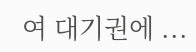여 대기권에 ...